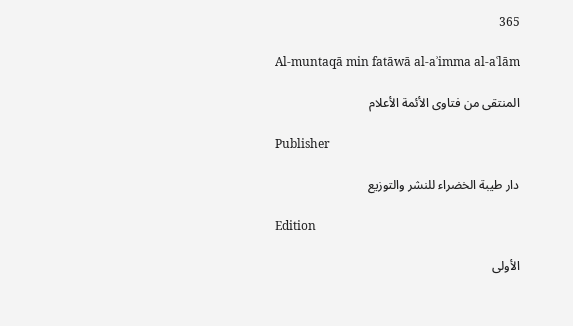365

Al-muntaqā min fatāwā al-aʾimma al-aʿlām

المنتقى من فتاوى الأئمة الأعلام

Publisher

دار طيبة الخضراء للنشر والتوزيع

Edition

الأولى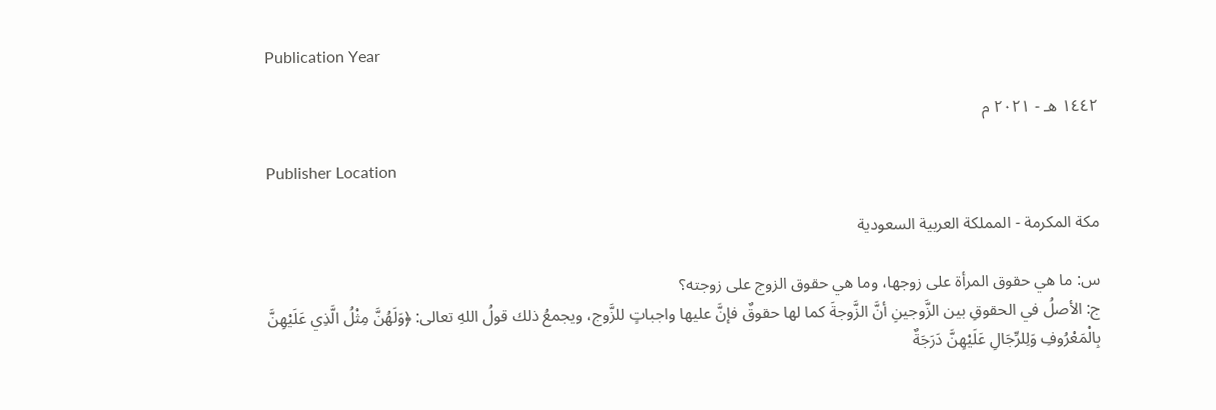Publication Year

١٤٤٢ هـ - ٢٠٢١ م

Publisher Location

مكة المكرمة - المملكة العربية السعودية

س: ما هي حقوق المرأة على زوجها، وما هي حقوق الزوج على زوجته؟
ج: الأصلُ في الحقوقِ بين الزَّوجينِ أنَّ الزَّوجةَ كما لها حقوقٌ فإنَّ عليها واجباتٍ للزَّوج، ويجمعُ ذلك قولُ اللهِ تعالى: ﴿وَلَهُنَّ مِثْلُ الَّذِي عَلَيْهِنَّ بِالْمَعْرُوفِ وَلِلرِّجَالِ عَلَيْهِنَّ دَرَجَةٌ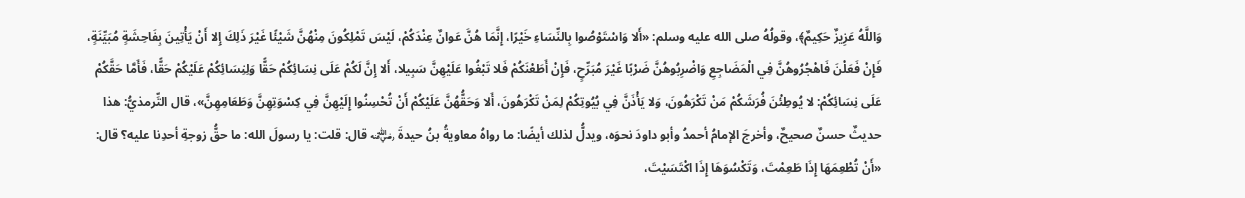وَاللَّهُ عَزِيزٌ حَكِيمٌ﴾، وقولُهُ صلى الله عليه وسلم: «أَلا وَاسْتَوْصُوا بِالنِّسَاءِ خَيْرًا، إِنَّمَا هُنَّ عَوانٌ عِنْدَكُمْ، لَيْسَ تَمْلِكُونَ مِنْهُنَّ شَيْئًا غَيْرَ ذَلِكَ إِلا أَنْ يَأْتِينَ بِفَاحِشَةٍ مُبَيِّنَةٍ، فَإِنْ فَعَلْنَ فَاهْجُرُوهُنَّ فِي الْمَضَاجِعِ وَاضْرِبُوهُنَّ ضَرْبًا غَيْرَ مُبَرِّحٍ، فَإِنْ أَطَعْنَكُمْ فَلا تَبْغُوا عَلَيْهِنَّ سَبِيلا، أَلا إِنَّ لَكُمْ عَلَى نِسَائِكُمْ حَقًّا وَلِنِسَائِكُمْ عَلَيْكُمْ حَقًّا، فَأَمَّا حَقَّكُمْ عَلَى نِسَائِكُمْ: لا يُوطِئْنَ فُرَشَكُمْ مَنْ تَكْرَهُونَ، وَلا يَأْذَنَّ فِي بُيُوتِكُمْ لِمَنْ تَكْرَهُونَ، أَلا وَحَقُّهُنَّ عَلَيْكُمْ أَنْ تُحْسِنُوا إِلَيْهِنَّ فِي كِسْوَتِهِنَّ وَطَعَامِهِنَّ»، قال التِّرمذيُّ: هذا حديثٌ حسنٌ صحيحٌ، وأخرجَ الإمامُ أحمدُ وأبو داودَ نحوَه، ويدلُّ لذلك أيضًا: ما رواهُ معاويةُ بنُ حيدةَ ﵁ قال: قلت: يا رسولَ الله: ما حقُّ زوجةِ أحدِنا عليه؟ قال: «أَنْ تُطْعِمَهَا إِذَا طَعِمْتَ، وَتَكْسُوَهَا إِذَا اكْتَسَيْتَ،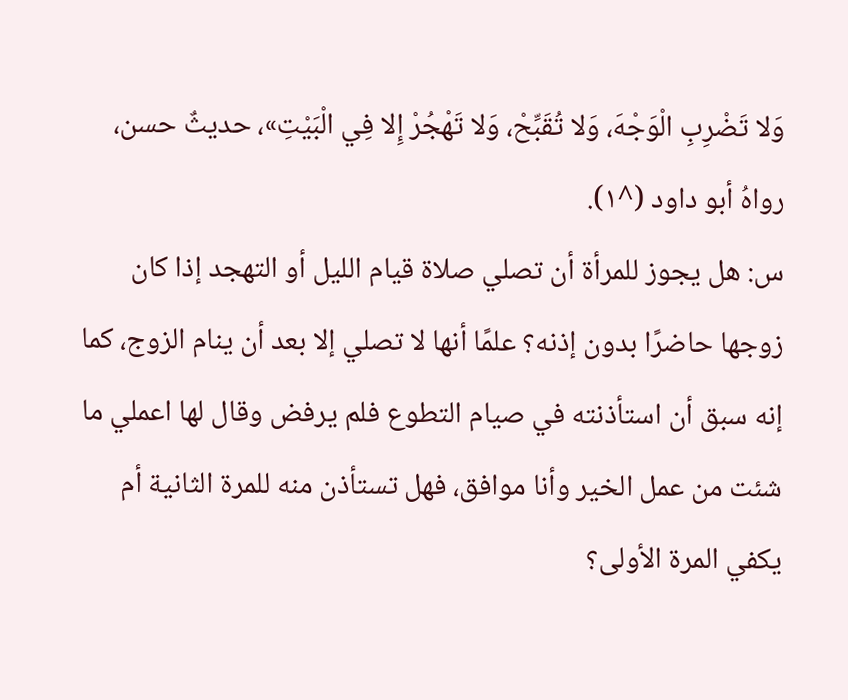وَلا تَضْرِبِ الْوَجْهَ، وَلا تُقَبِّحْ، وَلا تَهْجُرْ إِلا فِي الْبَيْتِ»، حديثٌ حسن، رواهُ أبو داود (^١).
س: هل يجوز للمرأة أن تصلي صلاة قيام الليل أو التهجد إذا كان زوجها حاضرًا بدون إذنه؟ علمًا أنها لا تصلي إلا بعد أن ينام الزوج، كما إنه سبق أن استأذنته في صيام التطوع فلم يرفض وقال لها اعملي ما شئت من عمل الخير وأنا موافق، فهل تستأذن منه للمرة الثانية أم يكفي المرة الأولى؟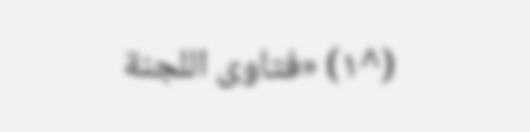(^١) «فتاوى اللجنة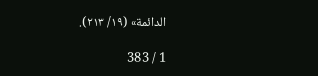الدائمة» (١٩/ ٢١٣).

1 / 383